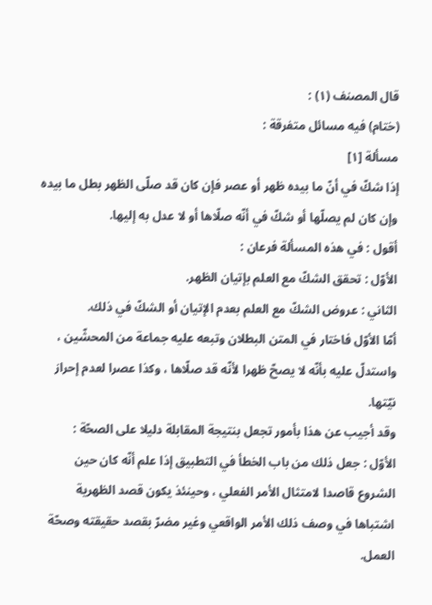قال المصنف (١) :
(ختام) فيه مسائل متفرقة :
مسألة [١]
إذا شكّ في أنّ ما بيده ظهر أو عصر فإن كان قد صلّى الظهر بطل ما بيده وإن كان لم يصلّها أو شكّ في أنّه صلّاها أو لا عدل به إليها.
أقول : في هذه المسألة فرعان :
الأوّل : تحقق الشكّ مع العلم بإتيان الظهر.
الثاني : عروض الشكّ مع العلم بعدم الإتيان أو الشكّ في ذلك.
أمّا الأوّل فاختار في المتن البطلان وتبعه عليه جماعة من المحشّين ، واستدلّ عليه بأنّه لا يصحّ ظهرا لأنّه قد صلّاها ، وكذا عصرا لعدم إحراز نيّتها.
وقد أجيب عن هذا بأمور تجعل بنتيجة المقابلة دليلا على الصحّة :
الأوّل : جعل ذلك من باب الخطأ في التطبيق إذا علم أنّه كان حين الشروع قاصدا لامتثال الأمر الفعلي ، وحينئذ يكون قصد الظهرية اشتباها في وصف ذلك الأمر الواقعي وغير مضرّ بقصد حقيقته وصحّة العمل.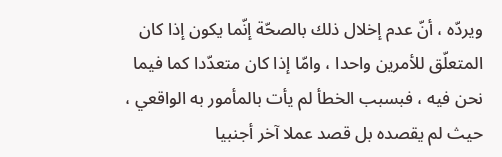ويردّه ، أنّ عدم إخلال ذلك بالصحّة إنّما يكون إذا كان المتعلّق للأمرين واحدا ، وامّا إذا كان متعدّدا كما فيما نحن فيه ، فبسبب الخطأ لم يأت بالمأمور به الواقعي ، حيث لم يقصده بل قصد عملا آخر أجنبيا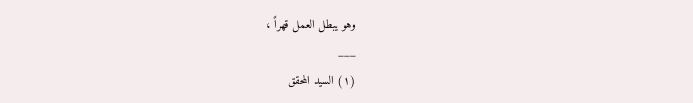وهو يبطل العمل قهراً ،
___
(١) السيد المحقق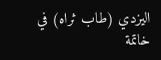اليزدي (طاب ثراه) في خاتمة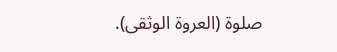صلوة (العروة الوثقى).